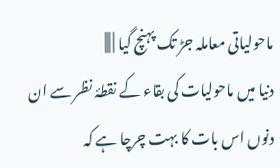ماحولیاتی معاملہ جڑ تک پہنچ گیا | |||
دنیا میں ماحولیات کی بقاء کے نقطۂ نظر سے ان دنوں اس بات کا بہت چرچا ہے کہ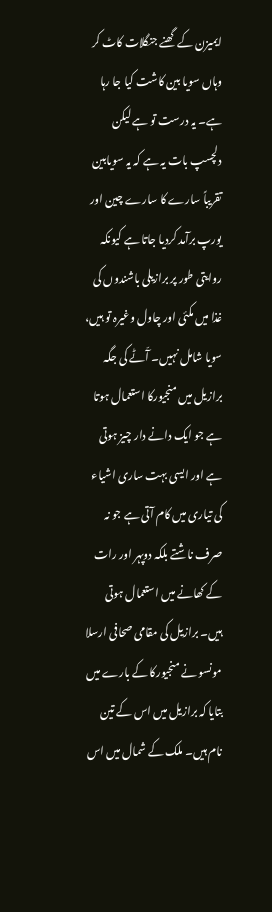ایمیزن کے گھنے جنگلات کاٹ کر وہاں سویا بین کاشت کیا جا رہا ہے۔ یہ درست تو ہے لیکن دلچسپ بات یہ ہے کہ یہ سویابین تقریباً سارے کا سارے چین اور یورپ برآمد کردیا جاتا ہے کیونکہ روایتی طور پر برازیلی باشندوں کی غذا میں مکئی اور چاول وغیرہ تو ہیں، سویا شامل نہیں۔ آّٹے کی جگہ برازیل میں منجیورکا استعمال ہوتا ہے جو ایک دانے دار چیز ہوتی ہے اور ایسی بہت ساری اشیاء کی تیاری میں کام آتی ہے جو نہ صرف ناشتے بلکہ دوپہر اور رات کے کھانے میں استعمال ہوتی ہیں۔ برازیل کی مقامی صحافی ارسلا مونسو نے منجیورکا کے بارے میں بتایا کہ برازیل میں اس کے تین نام ہیں۔ ملک کے شمال میں اس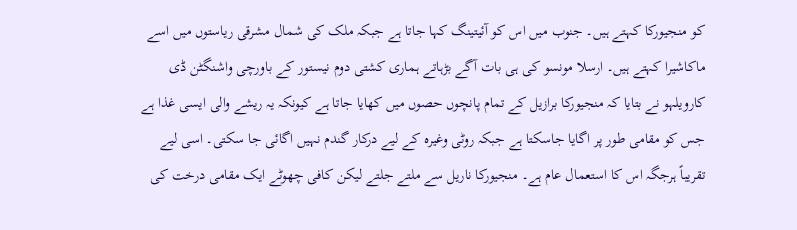کو منجیورکا کہتے ہیں۔ جنوب میں اس کو آئیتینگ کہا جاتا ہے جبکہ ملک کی شمال مشرقی ریاستوں میں اسے ماکاشیرا کہتے ہیں۔ ارسلا مونسو کی ہی بات آگے بڑہاتے ہماری کشتی دوم نیستور کے باورچی واشنگٹن ڈی کارویلہو نے بتایا کہ منجیورکا برازیل کے تمام پانچوں حصوں میں کھایا جاتا ہے کیونکہ یہ ریشے والی ایسی غذا ہے جس کو مقامی طور پر اگایا جاسکتا ہے جبکہ روٹی وغیرہ کے لیے درکار گندم نہیں اگائی جا سکتی۔ اسی لیے تقریباً ہرجگہ اس کا استعمال عام ہے۔ منجیورکا ناریل سے ملتے جلتے لیکن کافی چھوٹے ایک مقامی درخت کی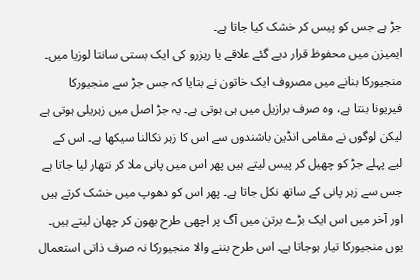جڑ ہے جس کو پیس کر خشک کیا جاتا ہے۔
ایمیزن میں محفوظ قرار دیے گئے علاقے یا ریزرو کی ایک بستی سانتا لوزیا میں۔ منجیورکا بنانے میں مصروف ایک خاتون نے بتایا کہ جس جڑ سے منجیورکا فیریونا بنتا ہے، وہ صرف برازیل میں ہی ہوتی ہے۔ یہ جڑ اصل میں زہریلی ہوتی ہے لیکن لوگوں نے مقامی انڈین باشندوں سے اس کا زہر نکالنا سیکھا ہے۔ اس کے لیے پہلے جڑ کو چھیل کر پیس لیتے ہیں پھر اس میں پانی ملا کر نتھار لیا جاتا ہے جس سے زہر پانی کے ساتھ نکل جاتا ہے۔ پھر اس کو دھوپ میں خشک کرتے ہیں اور آخر میں اس ایک بڑے برتن میں آگ پر اچھی طرح بھون کر چھان لیتے ہیں۔ یوں منجیورکا تیار ہوجاتا ہے۔ اس طرح بننے والا منجیورکا نہ صرف ذاتی استعمال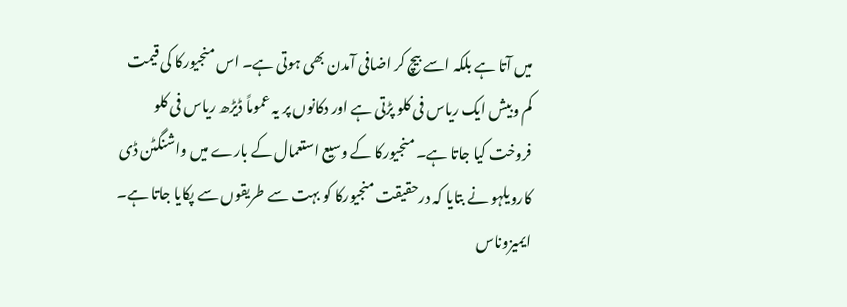میں آتا ہے بلکہ اسے بیچ کر اضافی آمدن بھی ہوتی ہے۔ اس منجیورکا کی قیمت کم وبیش ایک ریاس فی کلو پڑتی ہے اور دکانوں پر یہ عموماً ڈیڑھ ریاس فی کلو فروخت کیا جاتا ہے۔ منجیورکا کے وسیع استعمال کے بارے میں واشنگٹن ڈی کارویلہو نے بتایا کہ درحقیقت منجیورکا کو بہت سے طریقوں سے پکایا جاتا ہے۔ ایمیزوناس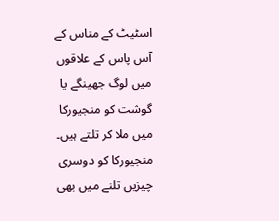اسٹیٹ کے مناس کے آس پاس کے علاقوں میں لوگ جھینگے یا گوشت کو منجیورکا میں ملا کر تلتے ہیں۔ منجیورکا کو دوسری چیزیں تلنے میں بھی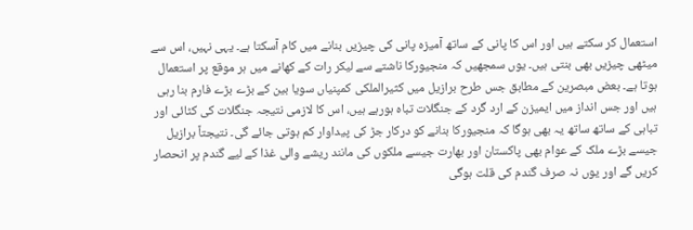استعمال کر سکتے ہیں اور اس کا پانی کے ساتھ آمیزہ پانی کی چیزیں بنانے میں کام آسکتا ہے۔ یہی نہیں، اس سے میٹھی چیزیں بھی بنتی ہیں۔ یوں سمجھیں کہ منجیورکا ناشتے سے لیکر رات کے کھانے میں ہر موقع پر استعمال ہوتا ہے۔ بعض مبصرین کے مطابق جس طرح برازیل میں کثیرالملکی کمپنیاں سویا بین کے بڑے بڑے فارم بنا رہی ہیں اور جس انداز میں ایمیزن کے ارد گرد کے جنگلات تباہ ہورہے ہیں، اس کا لازمی نتیجہ جنگلات کی کٹائی اور تباہی کے ساتھ ساتھ یہ بھی ہوگا کہ منجیورکا بنانے کو درکار جڑ کی پیداوار کم ہوتی جائے گی۔ نتیجتاً برازیل جیسے بڑے ملک کے عوام بھی پاکستان اور بھارت جیسے ملکوں کی مانند ریشے والی غذا کے لیے گندم پر انحصار کریں گے اور یوں نہ صرف گندم کی قلت ہوگی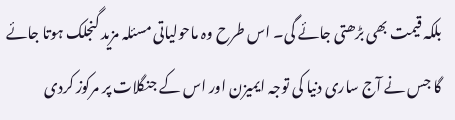بلکہ قیمت بھی بڑھتی جائے گی۔ اس طرح وہ ماحولیاتی مسئلہ مزید گنجلک ہوتا جائے گا جس نے آج ساری دنیا کی توجہ ایمیزن اور اس کے جنگلات پر مرکوز کردی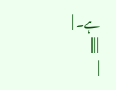ہے۔ |
| |||
|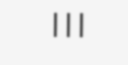|||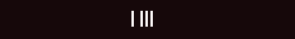| |||